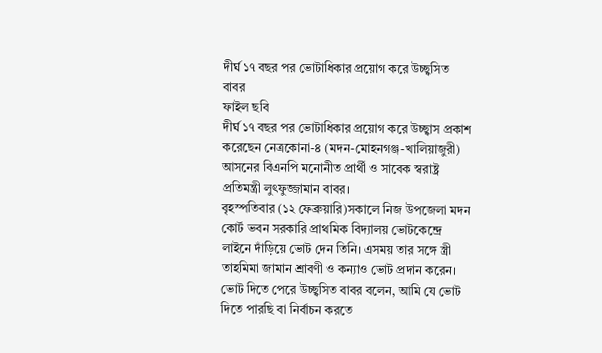দীর্ঘ ১৭ বছর পর ভোটাধিকার প্রয়োগ করে উচ্ছ্বসিত বাবর
ফাইল ছবি
দীর্ঘ ১৭ বছর পর ভোটাধিকার প্রয়োগ করে উচ্ছ্বাস প্রকাশ করেছেন নেত্রকোনা-৪ (মদন-মোহনগঞ্জ-খালিয়াজুরী) আসনের বিএনপি মনোনীত প্রার্থী ও সাবেক স্বরাষ্ট্র প্রতিমন্ত্রী লুৎফুজ্জামান বাবর।
বৃহস্পতিবার (১২ ফেব্রুয়ারি)সকালে নিজ উপজেলা মদন কোর্ট ভবন সরকারি প্রাথমিক বিদ্যালয় ভোটকেন্দ্রে লাইনে দাঁড়িয়ে ভোট দেন তিনি। এসময় তার সঙ্গে স্ত্রী তাহমিমা জামান শ্রাবণী ও কন্যাও ভোট প্রদান করেন।
ভোট দিতে পেরে উচ্ছ্বসিত বাবর বলেন, আমি যে ভোট দিতে পারছি বা নির্বাচন করতে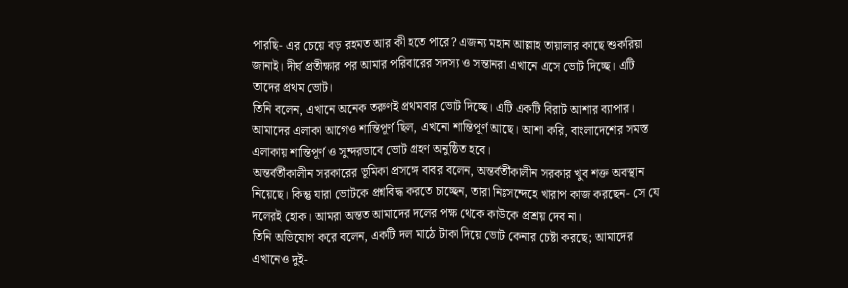পারছি- এর চেয়ে বড় রহমত আর কী হতে পারে? এজন্য মহান আল্লাহ তায়ালার কাছে শুকরিয়া জানাই। দীর্ঘ প্রতীক্ষার পর আমার পরিবারের সদস্য ও সন্তানরা এখানে এসে ভোট দিচ্ছে। এটি তাদের প্রথম ভোট।
তিনি বলেন, এখানে অনেক তরুণই প্রথমবার ভোট দিচ্ছে। এটি একটি বিরাট আশার ব্যাপার। আমাদের এলাকা আগেও শান্তিপূর্ণ ছিল, এখনো শান্তিপূর্ণ আছে। আশা করি, বাংলাদেশের সমস্ত এলাকায় শান্তিপূর্ণ ও সুন্দরভাবে ভোট গ্রহণ অনুষ্ঠিত হবে।
অন্তর্বর্তীকালীন সরকারের ভূমিকা প্রসঙ্গে বাবর বলেন, অন্তর্বর্তীকালীন সরকার খুব শক্ত অবস্থান নিয়েছে। কিন্তু যারা ভোটকে প্রশ্নবিদ্ধ করতে চাচ্ছেন, তারা নিঃসন্দেহে খারাপ কাজ করছেন- সে যে দলেরই হোক। আমরা অন্তত আমাদের দলের পক্ষ থেকে কাউকে প্রশ্রয় দেব না।
তিনি অভিযোগ করে বলেন, একটি দল মাঠে টাকা দিয়ে ভোট কেনার চেষ্টা করছে; আমাদের এখানেও দুই-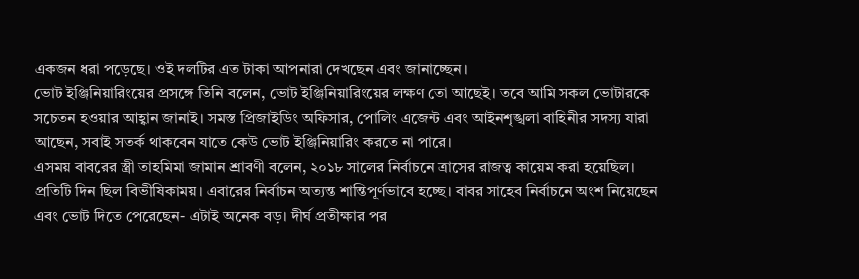একজন ধরা পড়েছে। ওই দলটির এত টাকা আপনারা দেখছেন এবং জানাচ্ছেন।
ভোট ইঞ্জিনিয়ারিংয়ের প্রসঙ্গে তিনি বলেন, ভোট ইঞ্জিনিয়ারিংয়ের লক্ষণ তো আছেই। তবে আমি সকল ভোটারকে সচেতন হওয়ার আহ্বান জানাই। সমস্ত প্রিজাইডিং অফিসার, পোলিং এজেন্ট এবং আইনশৃঙ্খলা বাহিনীর সদস্য যারা আছেন, সবাই সতর্ক থাকবেন যাতে কেউ ভোট ইঞ্জিনিয়ারিং করতে না পারে।
এসময় বাবরের স্ত্রী তাহমিমা জামান শ্রাবণী বলেন, ২০১৮ সালের নির্বাচনে ত্রাসের রাজত্ব কায়েম করা হয়েছিল। প্রতিটি দিন ছিল বিভীষিকাময়। এবারের নির্বাচন অত্যন্ত শান্তিপূর্ণভাবে হচ্ছে। বাবর সাহেব নির্বাচনে অংশ নিয়েছেন এবং ভোট দিতে পেরেছেন- এটাই অনেক বড়। দীর্ঘ প্রতীক্ষার পর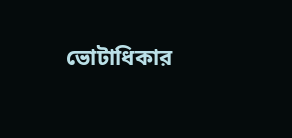ভোটাধিকার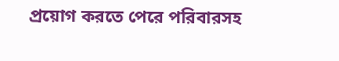প্রয়োগ করতে পেরে পরিবারসহ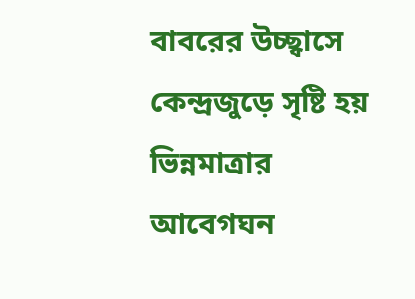বাবরের উচ্ছ্বাসে কেন্দ্রজুড়ে সৃষ্টি হয় ভিন্নমাত্রার আবেগঘন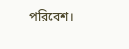পরিবেশ।